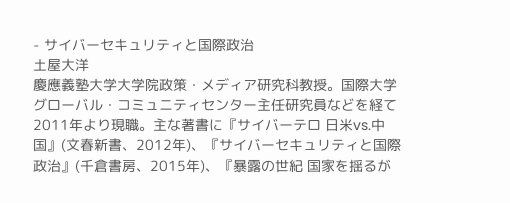- サイバーセキュリティと国際政治
土屋大洋
慶應義塾大学大学院政策・メディア研究科教授。国際大学グローバル・コミュニティセンター主任研究員などを経て2011年より現職。主な著書に『サイバーテロ 日米vs.中国』(文春新書、2012年)、『サイバーセキュリティと国際政治』(千倉書房、2015年)、『暴露の世紀 国家を揺るが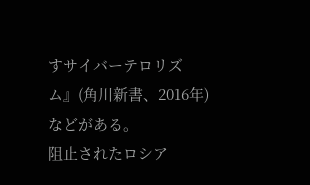すサイバーテロリズム』(角川新書、2016年)などがある。
阻止されたロシア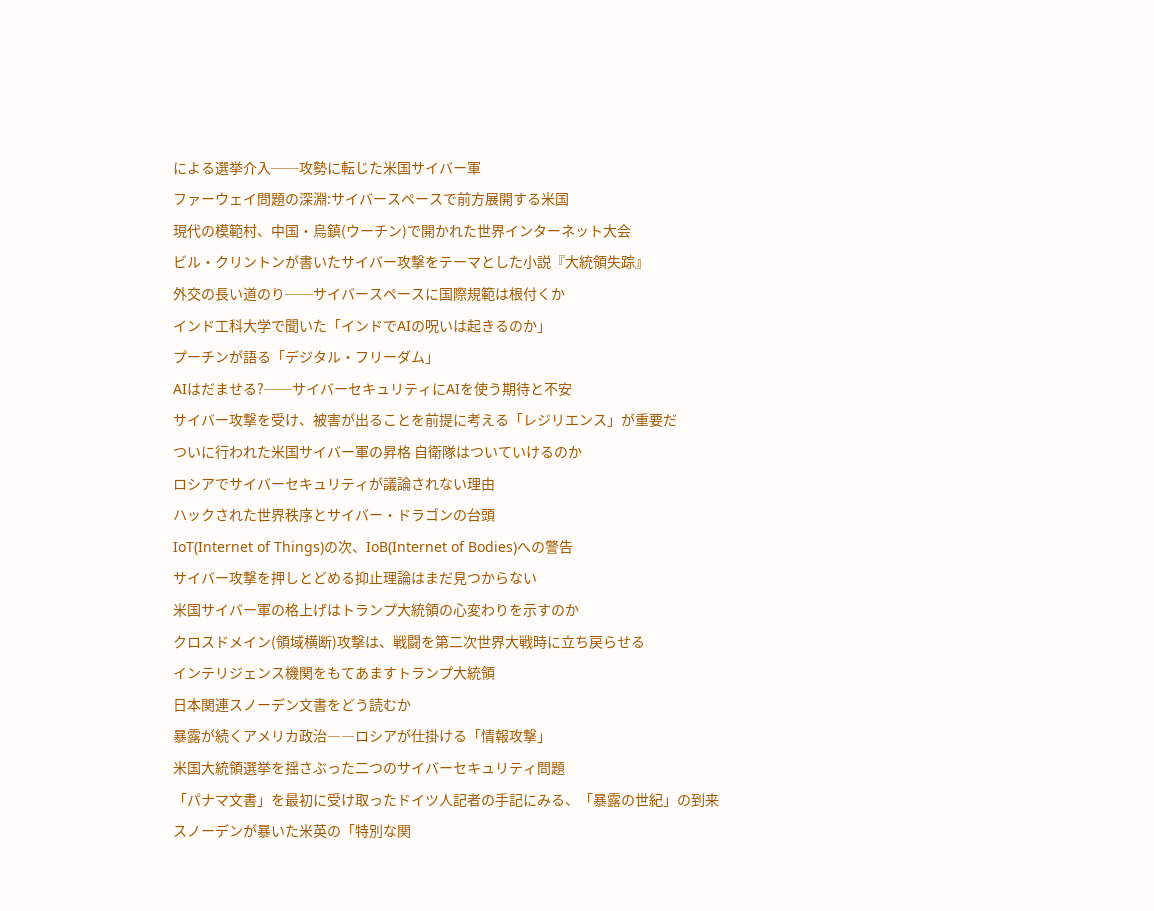による選挙介入──攻勢に転じた米国サイバー軍
ファーウェイ問題の深淵:サイバースペースで前方展開する米国
現代の模範村、中国・烏鎮(ウーチン)で開かれた世界インターネット大会
ビル・クリントンが書いたサイバー攻撃をテーマとした小説『大統領失踪』
外交の長い道のり──サイバースペースに国際規範は根付くか
インド工科大学で聞いた「インドでAIの呪いは起きるのか」
プーチンが語る「デジタル・フリーダム」
AIはだませる?──サイバーセキュリティにAIを使う期待と不安
サイバー攻撃を受け、被害が出ることを前提に考える「レジリエンス」が重要だ
ついに行われた米国サイバー軍の昇格 自衛隊はついていけるのか
ロシアでサイバーセキュリティが議論されない理由
ハックされた世界秩序とサイバー・ドラゴンの台頭
IoT(Internet of Things)の次、IoB(Internet of Bodies)への警告
サイバー攻撃を押しとどめる抑止理論はまだ見つからない
米国サイバー軍の格上げはトランプ大統領の心変わりを示すのか
クロスドメイン(領域横断)攻撃は、戦闘を第二次世界大戦時に立ち戻らせる
インテリジェンス機関をもてあますトランプ大統領
日本関連スノーデン文書をどう読むか
暴露が続くアメリカ政治――ロシアが仕掛ける「情報攻撃」
米国大統領選挙を揺さぶった二つのサイバーセキュリティ問題
「パナマ文書」を最初に受け取ったドイツ人記者の手記にみる、「暴露の世紀」の到来
スノーデンが暴いた米英の「特別な関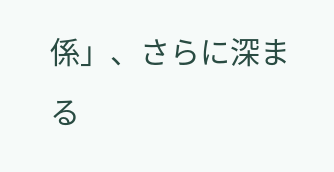係」、さらに深まる